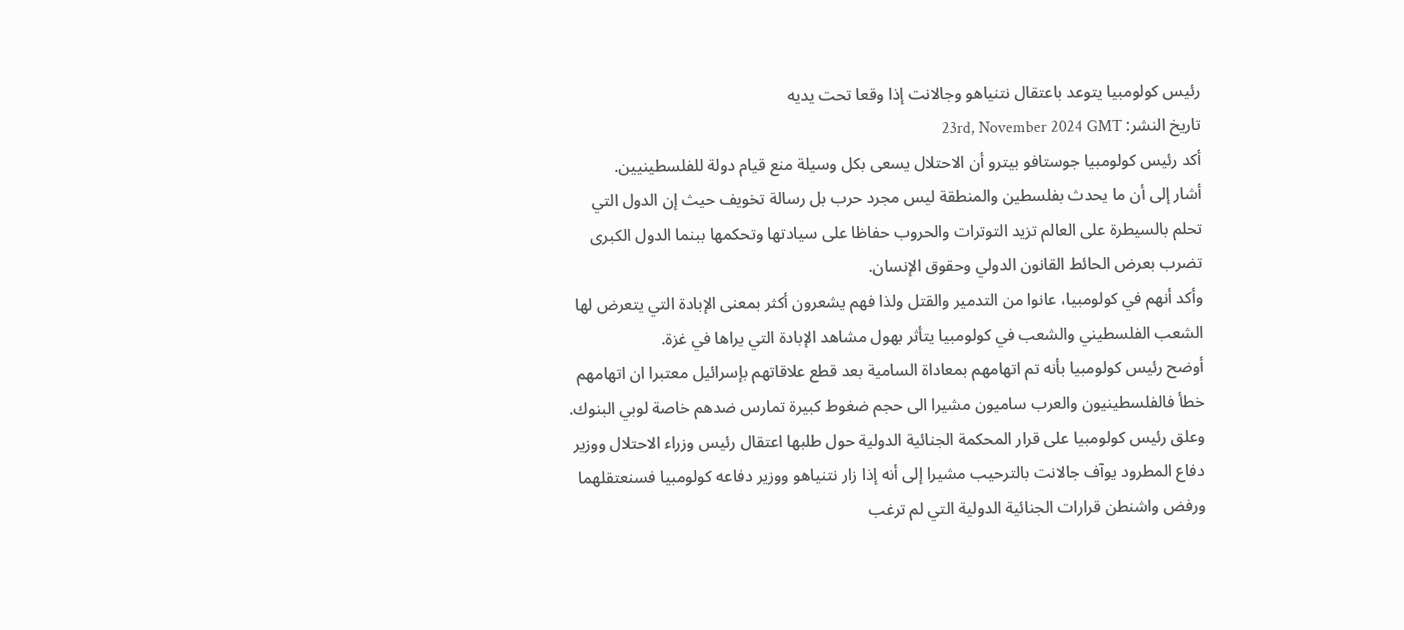رئيس كولومبيا يتوعد باعتقال نتنياهو وجالانت إذا وقعا تحت يديه
تاريخ النشر: 23rd, November 2024 GMT
أكد رئيس كولومبيا جوستافو بيترو أن الاحتلال يسعى بكل وسيلة منع قيام دولة للفلسطينيين.
أشار إلى أن ما يحدث بفلسطين والمنطقة ليس مجرد حرب بل رسالة تخويف حيث إن الدول التي تحلم بالسيطرة على العالم تزيد التوترات والحروب حفاظا على سيادتها وتحكمها ببنما الدول الكبرى تضرب بعرض الحائط القانون الدولي وحقوق الإنسان.
وأكد أنهم في كولومبيا، عانوا من التدمير والقتل ولذا فهم يشعرون أكثر بمعنى الإبادة التي يتعرض لها الشعب الفلسطيني والشعب في كولومبيا يتأثر بهول مشاهد الإبادة التي يراها في غزة.
أوضح رئيس كولومبيا بأنه تم اتهامهم بمعاداة السامية بعد قطع علاقاتهم بإسرائيل معتبرا ان اتهامهم خطأ فالفلسطينيون والعرب ساميون مشيرا الى حجم ضغوط كبيرة تمارس ضدهم خاصة لوبي البنوك.
وعلق رئيس كولومبيا على قرار المحكمة الجنائية الدولية حول طلبها اعتقال رئيس وزراء الاحتلال ووزير دفاع المطرود يوآف جالانت بالترحيب مشيرا إلى أنه إذا زار نتنياهو ووزير دفاعه كولومبيا فسنعتقلهما ورفض واشنطن قرارات الجنائية الدولية التي لم ترغب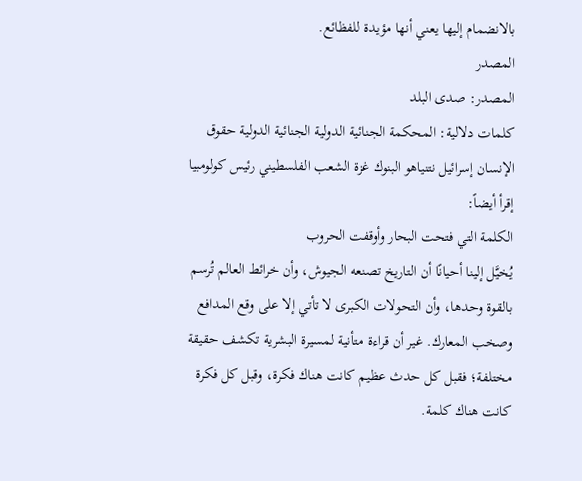بالانضمام إليها يعني أنها مؤيدة للفظائع.
المصدر
المصدر: صدى البلد
كلمات دلالية: المحكمة الجنائية الدولية الجنائية الدولية حقوق الإنسان إسرائيل نتنياهو البنوك غزة الشعب الفلسطيني رئیس کولومبیا
إقرأ أيضاً:
الكلمة التي فتحت البحار وأوقفت الحروب
يُخيَّل إلينا أحيانًا أن التاريخ تصنعه الجيوش، وأن خرائط العالم تُرسم بالقوة وحدها، وأن التحولات الكبرى لا تأتي إلا على وقع المدافع وصخب المعارك. غير أن قراءة متأنية لمسيرة البشرية تكشف حقيقة مختلفة؛ فقبل كل حدث عظيم كانت هناك فكرة، وقبل كل فكرة كانت هناك كلمة.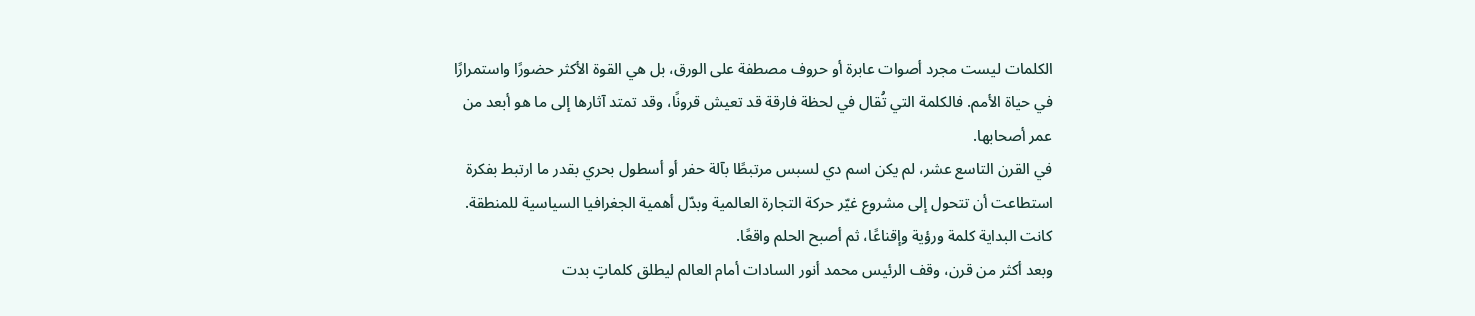الكلمات ليست مجرد أصوات عابرة أو حروف مصطفة على الورق، بل هي القوة الأكثر حضورًا واستمرارًا في حياة الأمم. فالكلمة التي تُقال في لحظة فارقة قد تعيش قرونًا، وقد تمتد آثارها إلى ما هو أبعد من عمر أصحابها.
في القرن التاسع عشر، لم يكن اسم دي لسبس مرتبطًا بآلة حفر أو أسطول بحري بقدر ما ارتبط بفكرة استطاعت أن تتحول إلى مشروع غيّر حركة التجارة العالمية وبدّل أهمية الجغرافيا السياسية للمنطقة. كانت البداية كلمة ورؤية وإقناعًا، ثم أصبح الحلم واقعًا.
وبعد أكثر من قرن، وقف الرئيس محمد أنور السادات أمام العالم ليطلق كلماتٍ بدت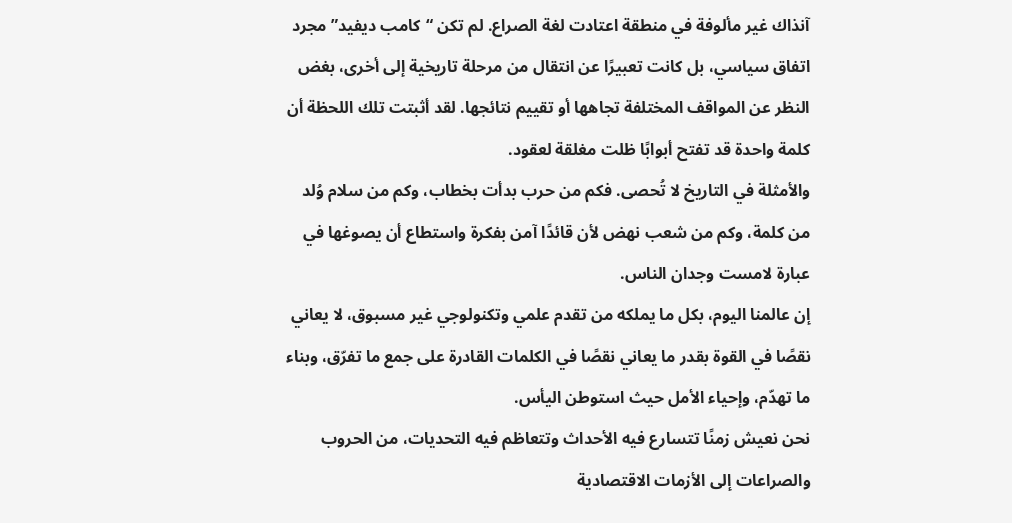آنذاك غير مألوفة في منطقة اعتادت لغة الصراع. لم تكن “كامب ديفيد” مجرد اتفاق سياسي، بل كانت تعبيرًا عن انتقال من مرحلة تاريخية إلى أخرى، بغض النظر عن المواقف المختلفة تجاهها أو تقييم نتائجها. لقد أثبتت تلك اللحظة أن كلمة واحدة قد تفتح أبوابًا ظلت مغلقة لعقود.
والأمثلة في التاريخ لا تُحصى. فكم من حرب بدأت بخطاب، وكم من سلام وُلد من كلمة، وكم من شعب نهض لأن قائدًا آمن بفكرة واستطاع أن يصوغها في عبارة لامست وجدان الناس.
إن عالمنا اليوم، بكل ما يملكه من تقدم علمي وتكنولوجي غير مسبوق، لا يعاني نقصًا في القوة بقدر ما يعاني نقصًا في الكلمات القادرة على جمع ما تفرّق، وبناء ما تهدّم، وإحياء الأمل حيث استوطن اليأس.
نحن نعيش زمنًا تتسارع فيه الأحداث وتتعاظم فيه التحديات، من الحروب والصراعات إلى الأزمات الاقتصادية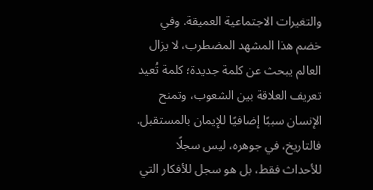والتغيرات الاجتماعية العميقة. وفي خضم هذا المشهد المضطرب، لا يزال العالم يبحث عن كلمة جديدة؛ كلمة تُعيد تعريف العلاقة بين الشعوب، وتمنح الإنسان سببًا إضافيًا للإيمان بالمستقبل.
فالتاريخ، في جوهره، ليس سجلًا للأحداث فقط، بل هو سجل للأفكار التي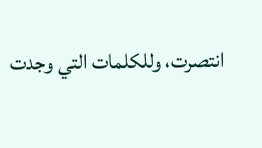انتصرت، وللكلمات التي وجدت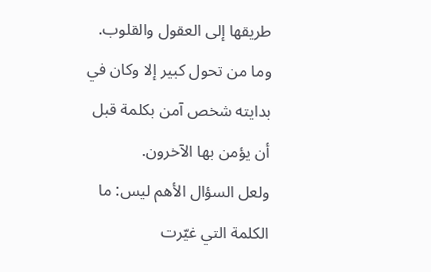طريقها إلى العقول والقلوب. وما من تحول كبير إلا وكان في بدايته شخص آمن بكلمة قبل أن يؤمن بها الآخرون.
ولعل السؤال الأهم ليس: ما الكلمة التي غيّرت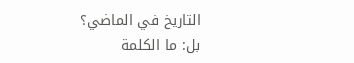التاريخ في الماضي؟
بل: ما الكلمة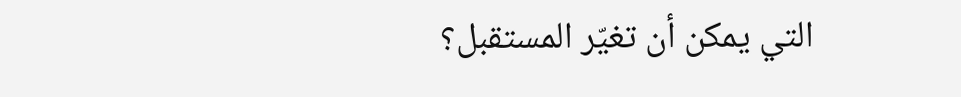التي يمكن أن تغيّر المستقبل؟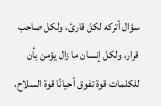سؤال أتركه لكل قارئ، ولكل صاحب قرار، ولكل إنسان ما زال يؤمن بأن للكلمات قوة تفوق أحيانًا قوة السلاح،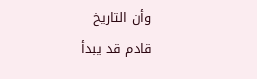وأن التاريخ
قادم قد يبدأ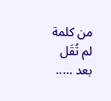من كلمة لم تُقَل بعد …..